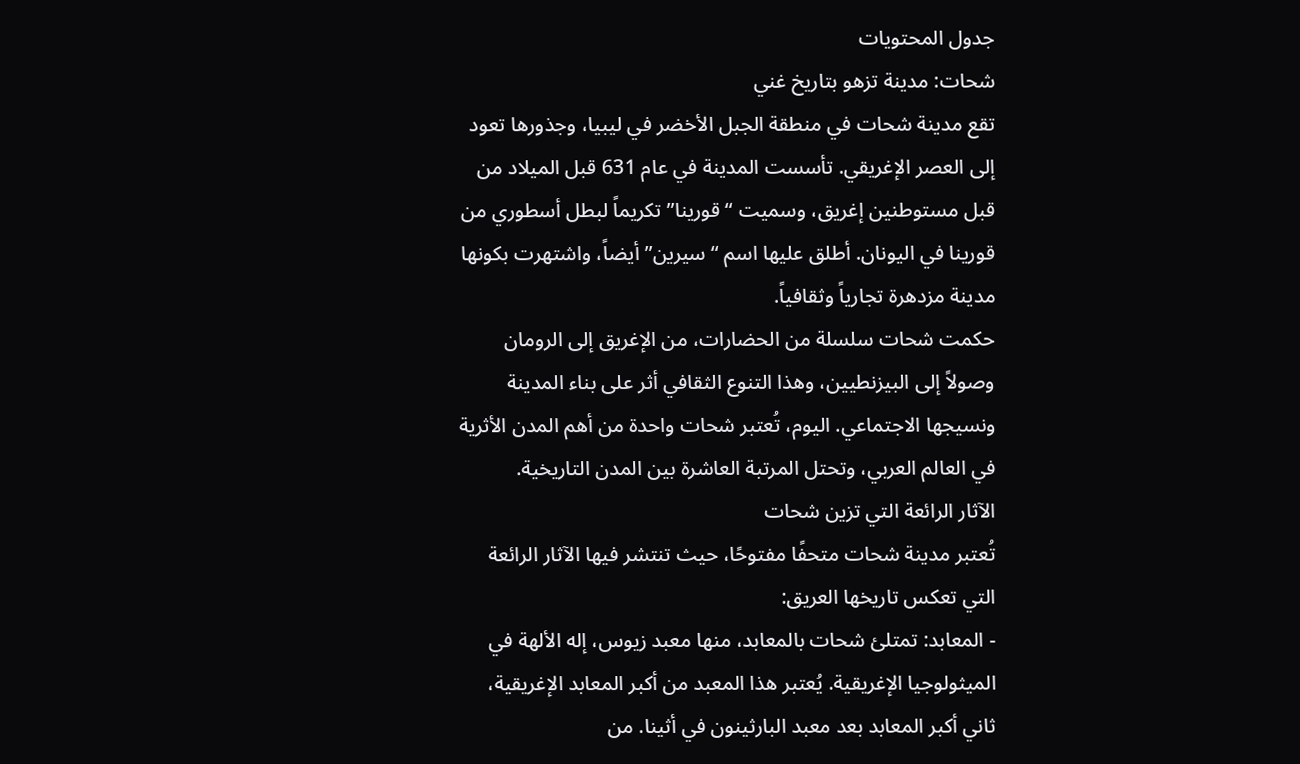جدول المحتويات
شحات: مدينة تزهو بتاريخ غني
تقع مدينة شحات في منطقة الجبل الأخضر في ليبيا، وجذورها تعود إلى العصر الإغريقي. تأسست المدينة في عام 631 قبل الميلاد من قبل مستوطنين إغريق، وسميت “قورينا” تكريماً لبطل أسطوري من قورينا في اليونان. أطلق عليها اسم “سيرين” أيضاً، واشتهرت بكونها مدينة مزدهرة تجارياً وثقافياً.
حكمت شحات سلسلة من الحضارات، من الإغريق إلى الرومان وصولاً إلى البيزنطيين، وهذا التنوع الثقافي أثر على بناء المدينة ونسيجها الاجتماعي. اليوم، تُعتبر شحات واحدة من أهم المدن الأثرية في العالم العربي، وتحتل المرتبة العاشرة بين المدن التاريخية.
الآثار الرائعة التي تزين شحات
تُعتبر مدينة شحات متحفًا مفتوحًا، حيث تنتشر فيها الآثار الرائعة التي تعكس تاريخها العريق:
- المعابد: تمتلئ شحات بالمعابد، منها معبد زيوس، إله الألهة في الميثولوجيا الإغريقية. يُعتبر هذا المعبد من أكبر المعابد الإغريقية، ثاني أكبر المعابد بعد معبد البارثينون في أثينا. من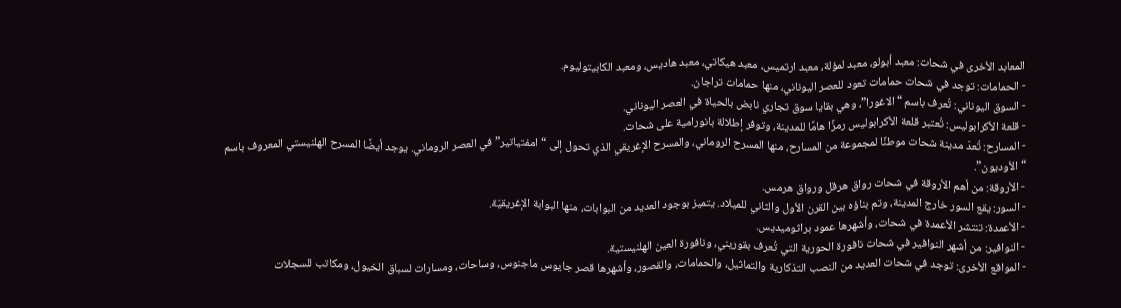المعابد الأخرى في شحات: معبد أبولو، معبد لمؤلة، معبد ارتميس، معبد هيكاتي، معبد هاديس، ومعبد الكابيتوليوم.
- الحمامات: توجد في شحات حمامات تعود للعصر اليوناني، منها حمامات تراجان.
- السوق اليوناني: تُعرف باسم “الاغورا”، وهي بقايا سوق تجاري نابض بالحياة في العصر اليوناني.
- قلعة الأكرابوليس: تُعتبر قلعة الأكرابوليس رمزًا هامًا للمدينة، وتوفر إطلالة بانورامية على شحات.
- المسارح: تُعدّ مدينة شحات موطنًا لمجموعة من المسارح، منها المسرح الروماني، والمسرح الإغريقي الذي تحول إلى “امفتياتير” في العصر الروماني. يوجد أيضًا المسرح الهلنيستي المعروف باسم “الأوديون”.
- الأروقة: من أهم الأروقة في شحات رواق هرقل ورواق هرمس.
- السور: يقع السور خارج المدينة، وتم بناؤه بين القرن الأول والثاني للميلاد. يتميز بوجود العديد من البوابات، منها البوابة الإغريقيّة.
- الأعمدة: تنتشر الأعمدة في شحات، وأشهرها عمود براثوميديس.
- النوافير: من أشهر النوافير في شحات نافورة الحورية التي تُعرف بقوريني، ونافورة العين الهلنيستية.
- المواقع الأخرى: توجد في شحات العديد من النصب التذكارية والتماثيل، والحمامات، والقصور، وأشهرها قصر جايوس ماجنوس، وساحات، ومسارات لسباق الخيول، ومكاتب للسجلات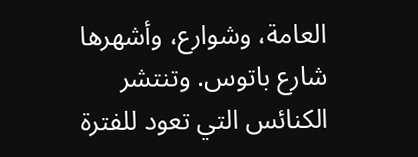العامة، وشوارع، وأشهرها شارع باتوس. وتنتشر الكنائس التي تعود للفترة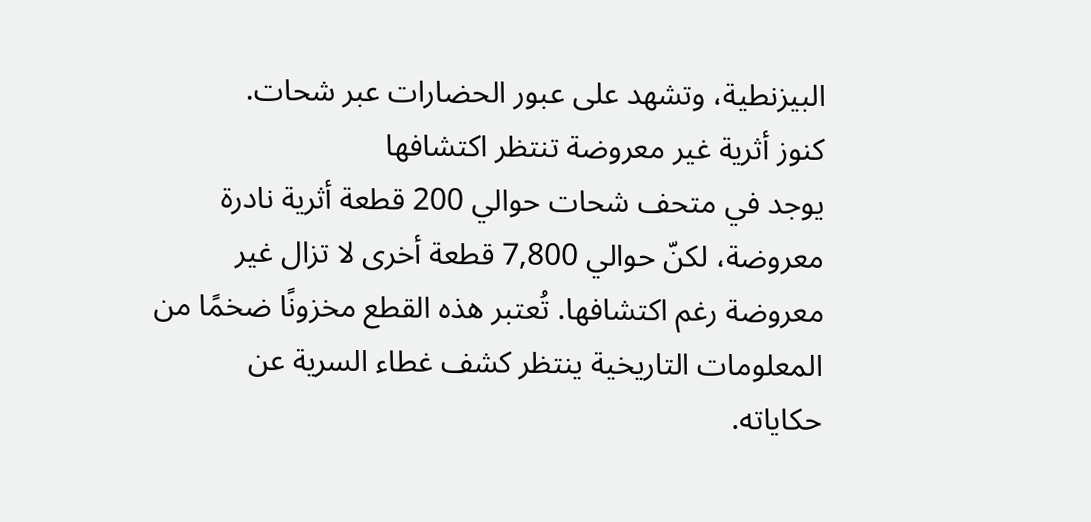البيزنطية، وتشهد على عبور الحضارات عبر شحات.
كنوز أثرية غير معروضة تنتظر اكتشافها
يوجد في متحف شحات حوالي 200 قطعة أثرية نادرة معروضة، لكنّ حوالي 7,800 قطعة أخرى لا تزال غير معروضة رغم اكتشافها. تُعتبر هذه القطع مخزونًا ضخمًا من المعلومات التاريخية ينتظر كشف غطاء السرية عن حكاياته.